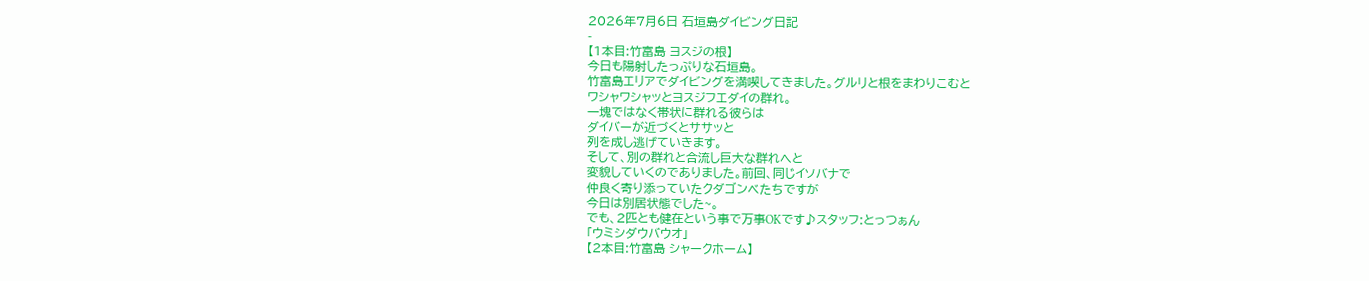2026年7月6日 石垣島ダイビング日記
-
【1本目:竹富島 ヨスジの根】
今日も陽射したっぷりな石垣島。
竹富島エリアでダイビングを満喫してきました。グルリと根をまわりこむと
ワシャワシャッとヨスジフエダイの群れ。
一塊ではなく帯状に群れる彼らは
ダイバーが近づくとササッと
列を成し逃げていきます。
そして、別の群れと合流し巨大な群れへと
変貌していくのでありました。前回、同じイソバナで
仲良く寄り添っていたクダゴンベたちですが
今日は別居状態でした~。
でも、2匹とも健在という事で万事OKです♪スタッフ:とっつぁん
「ウミシダウバウオ」
【2本目:竹富島 シャークホーム】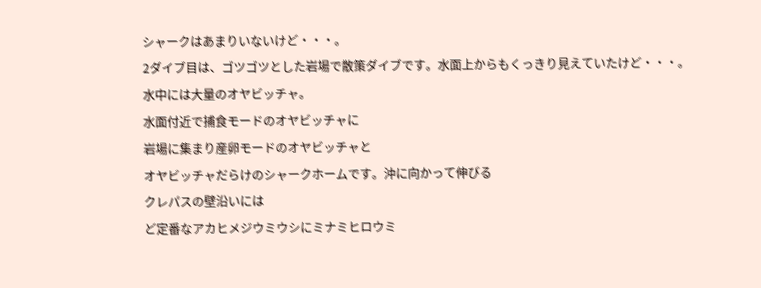シャークはあまりいないけど・・・。
2ダイブ目は、ゴツゴツとした岩場で散策ダイブです。水面上からもくっきり見えていたけど・・・。
水中には大量のオヤビッチャ。
水面付近で捕食モードのオヤビッチャに
岩場に集まり産卵モードのオヤビッチャと
オヤビッチャだらけのシャークホームです。沖に向かって伸びる
クレパスの壁沿いには
ど定番なアカヒメジウミウシにミナミヒロウミ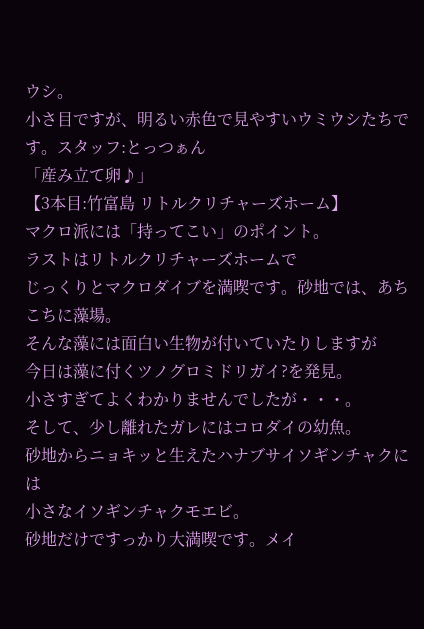ウシ。
小さ目ですが、明るい赤色で見やすいウミウシたちです。スタッフ:とっつぁん
「産み立て卵♪」
【3本目:竹富島 リトルクリチャーズホーム】
マクロ派には「持ってこい」のポイント。
ラストはリトルクリチャーズホームで
じっくりとマクロダイブを満喫です。砂地では、あちこちに藻場。
そんな藻には面白い生物が付いていたりしますが
今日は藻に付くツノグロミドリガイ?を発見。
小さすぎてよくわかりませんでしたが・・・。
そして、少し離れたガレにはコロダイの幼魚。
砂地からニョキッと生えたハナブサイソギンチャクには
小さなイソギンチャクモエビ。
砂地だけですっかり大満喫です。メイ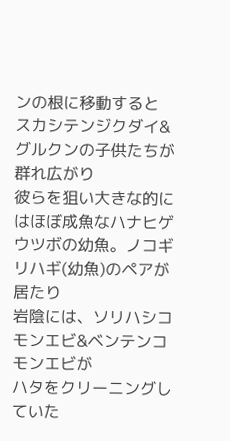ンの根に移動すると
スカシテンジクダイ&グルクンの子供たちが群れ広がり
彼らを狙い大きな的にはほぼ成魚なハナヒゲウツボの幼魚。ノコギリハギ(幼魚)のペアが居たり
岩陰には、ソリハシコモンエビ&ベンテンコモンエビが
ハタをクリーニングしていた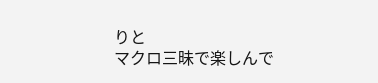りと
マクロ三昧で楽しんで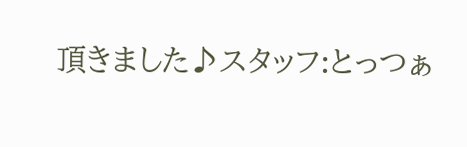頂きました♪スタッフ:とっつぁ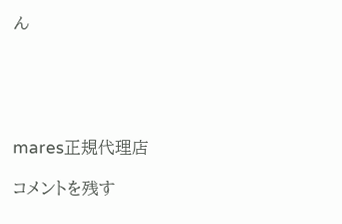ん





mares正規代理店

コメントを残す